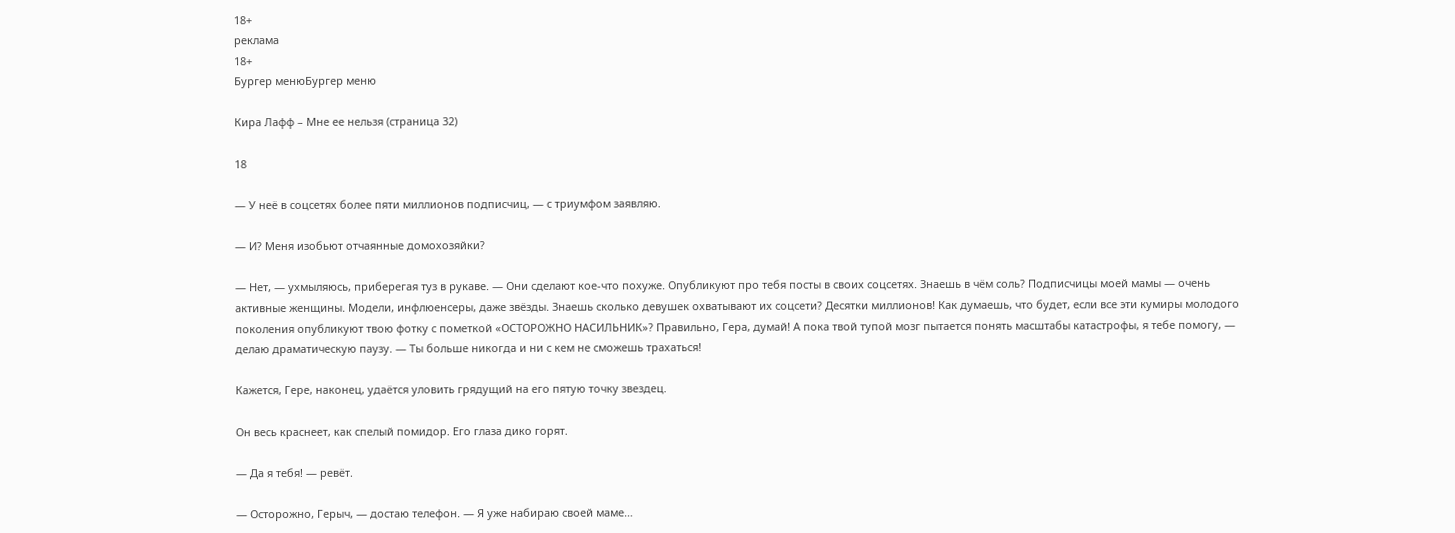18+
реклама
18+
Бургер менюБургер меню

Кира Лафф – Мне ее нельзя (страница 32)

18

— У неё в соцсетях более пяти миллионов подписчиц, — с триумфом заявляю.

— И? Меня изобьют отчаянные домохозяйки?

— Нет, — ухмыляюсь, приберегая туз в рукаве. — Они сделают кое-что похуже. Опубликуют про тебя посты в своих соцсетях. Знаешь в чём соль? Подписчицы моей мамы — очень активные женщины. Модели, инфлюенсеры, даже звёзды. Знаешь сколько девушек охватывают их соцсети? Десятки миллионов! Как думаешь, что будет, если все эти кумиры молодого поколения опубликуют твою фотку с пометкой «ОСТОРОЖНО НАСИЛЬНИК»? Правильно, Гера, думай! А пока твой тупой мозг пытается понять масштабы катастрофы, я тебе помогу, — делаю драматическую паузу. — Ты больше никогда и ни с кем не сможешь трахаться!

Кажется, Гере, наконец, удаётся уловить грядущий на его пятую точку звездец.

Он весь краснеет, как спелый помидор. Его глаза дико горят.

— Да я тебя! — ревёт.

— Осторожно, Герыч, — достаю телефон. — Я уже набираю своей маме…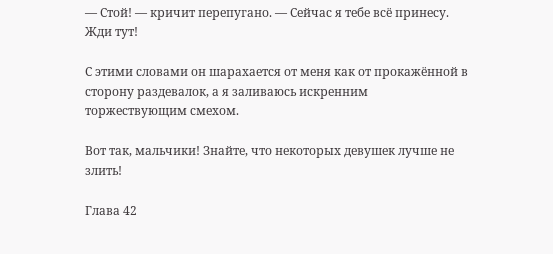— Стой! — кричит перепугано. — Сейчас я тебе всё принесу. Жди тут!

С этими словами он шарахается от меня как от прокажённой в сторону раздевалок, а я заливаюсь искренним торжествующим смехом.

Вот так, мальчики! Знайте, что некоторых девушек лучше не злить!

Глава 42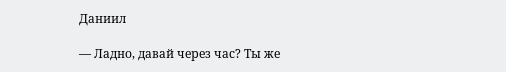Даниил

— Ладно, давай через час? Ты же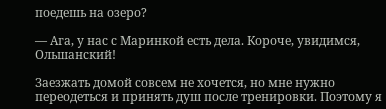поедешь на озеро?

— Ага, у нас с Маринкой есть дела. Короче, увидимся, Ольшанский!

Заезжать домой совсем не хочется, но мне нужно переодеться и принять душ после тренировки. Поэтому я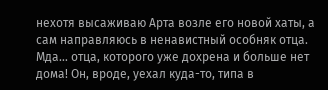нехотя высаживаю Арта возле его новой хаты, а сам направляюсь в ненавистный особняк отца. Мда… отца, которого уже дохрена и больше нет дома! Он, вроде, уехал куда-то, типа в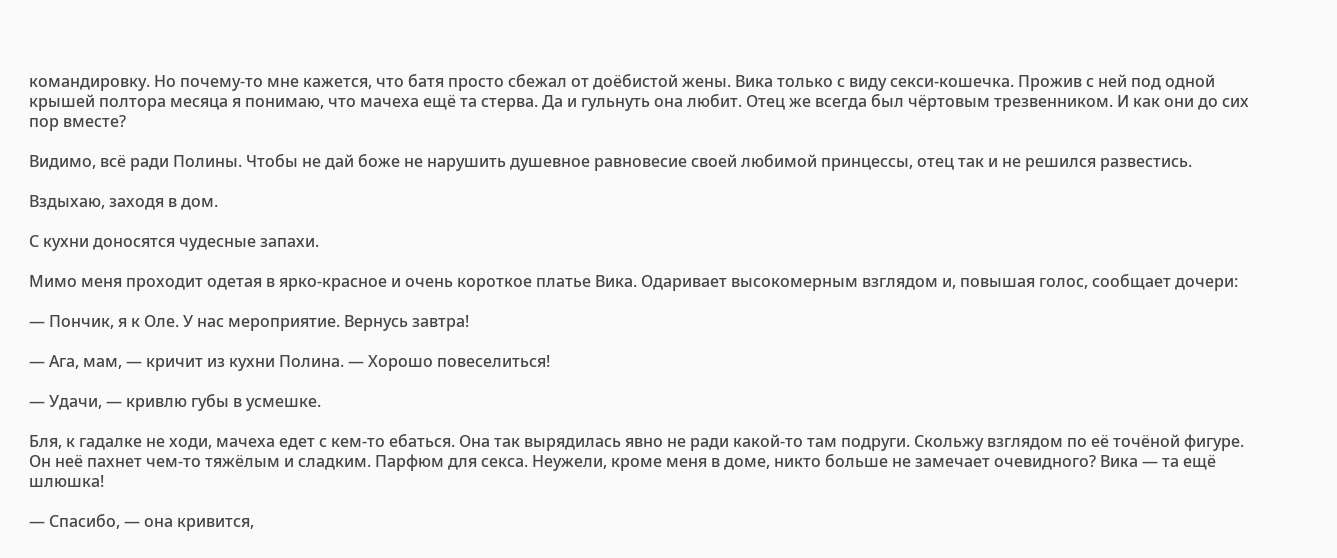командировку. Но почему-то мне кажется, что батя просто сбежал от доёбистой жены. Вика только с виду секси-кошечка. Прожив с ней под одной крышей полтора месяца я понимаю, что мачеха ещё та стерва. Да и гульнуть она любит. Отец же всегда был чёртовым трезвенником. И как они до сих пор вместе?

Видимо, всё ради Полины. Чтобы не дай боже не нарушить душевное равновесие своей любимой принцессы, отец так и не решился развестись.

Вздыхаю, заходя в дом.

С кухни доносятся чудесные запахи.

Мимо меня проходит одетая в ярко-красное и очень короткое платье Вика. Одаривает высокомерным взглядом и, повышая голос, сообщает дочери:

— Пончик, я к Оле. У нас мероприятие. Вернусь завтра!

— Ага, мам, — кричит из кухни Полина. — Хорошо повеселиться!

— Удачи, — кривлю губы в усмешке.

Бля, к гадалке не ходи, мачеха едет с кем-то ебаться. Она так вырядилась явно не ради какой-то там подруги. Скольжу взглядом по её точёной фигуре. Он неё пахнет чем-то тяжёлым и сладким. Парфюм для секса. Неужели, кроме меня в доме, никто больше не замечает очевидного? Вика — та ещё шлюшка!

— Спасибо, — она кривится,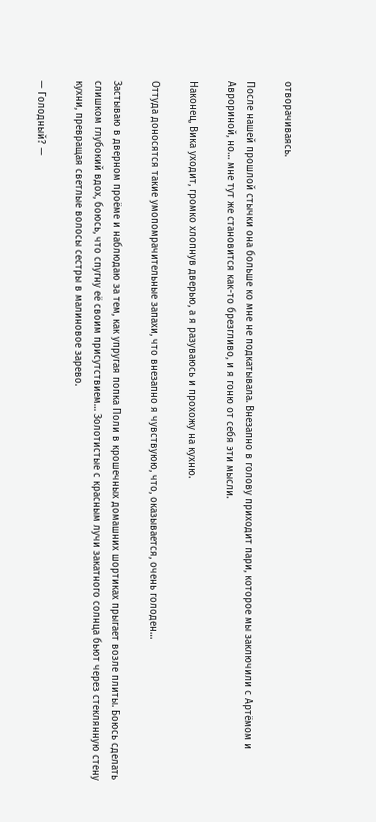отворачиваясь.

После нашей прошлой стычки она больше ко мне не подкатывала. Внезапно в голову приходит пари, которое мы заключили с Артёмом и Аврориной, но… мне тут же становится как-то брезгливо, и я гоню от себя эти мысли.

Наконец, Вика уходит, громко хлопнув дверью, а я разуваюсь и прохожу на кухню.

Оттуда доносятся такие умопомрачительные запахи, что внезапно я чувствуюю, что, оказывается, очень голоден…

Застываю в дверном проёме и наблюдаю за тем, как упругая попка Поли в крошечных домашних шортиках прыгает возле плиты. Боюсь сделать слишком глубокий вдох, боюсь, что спугну её своим присутствием… Золотистые с красным лучи закатного солнца бьют через стеклянную стену кухни, превращая светлые волосы сестры в малиновое зарево.

— Голодный? —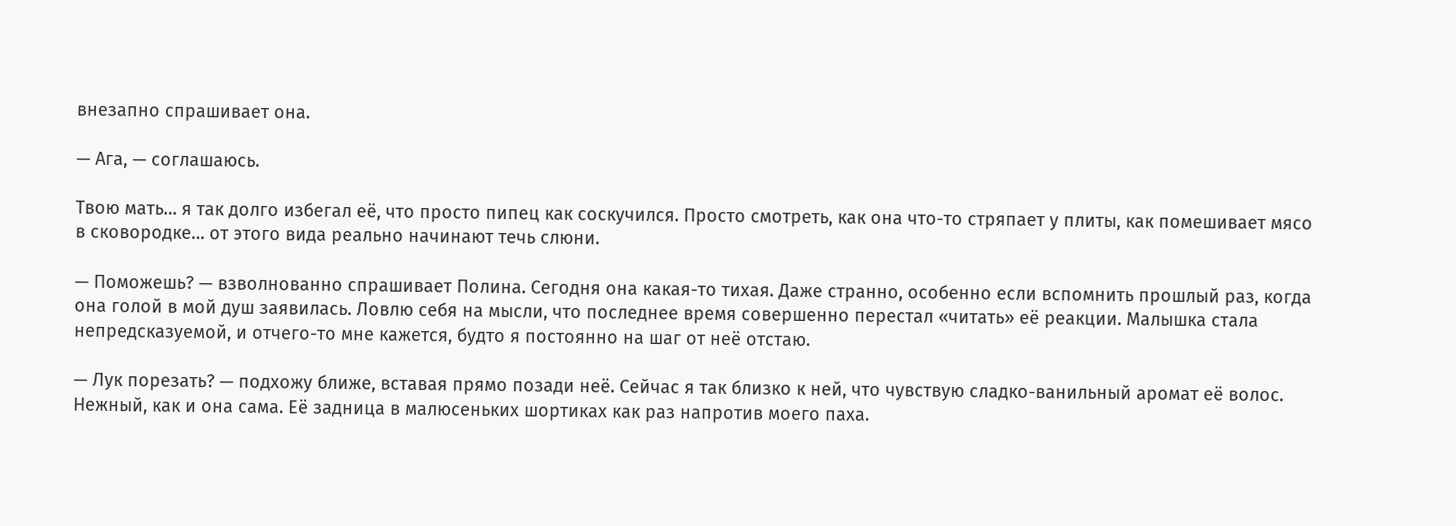внезапно спрашивает она.

— Ага, — соглашаюсь.

Твою мать… я так долго избегал её, что просто пипец как соскучился. Просто смотреть, как она что-то стряпает у плиты, как помешивает мясо в сковородке… от этого вида реально начинают течь слюни.

— Поможешь? — взволнованно спрашивает Полина. Сегодня она какая-то тихая. Даже странно, особенно если вспомнить прошлый раз, когда она голой в мой душ заявилась. Ловлю себя на мысли, что последнее время совершенно перестал «читать» её реакции. Малышка стала непредсказуемой, и отчего-то мне кажется, будто я постоянно на шаг от неё отстаю.

— Лук порезать? — подхожу ближе, вставая прямо позади неё. Сейчас я так близко к ней, что чувствую сладко-ванильный аромат её волос. Нежный, как и она сама. Её задница в малюсеньких шортиках как раз напротив моего паха.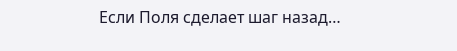Если Поля сделает шаг назад…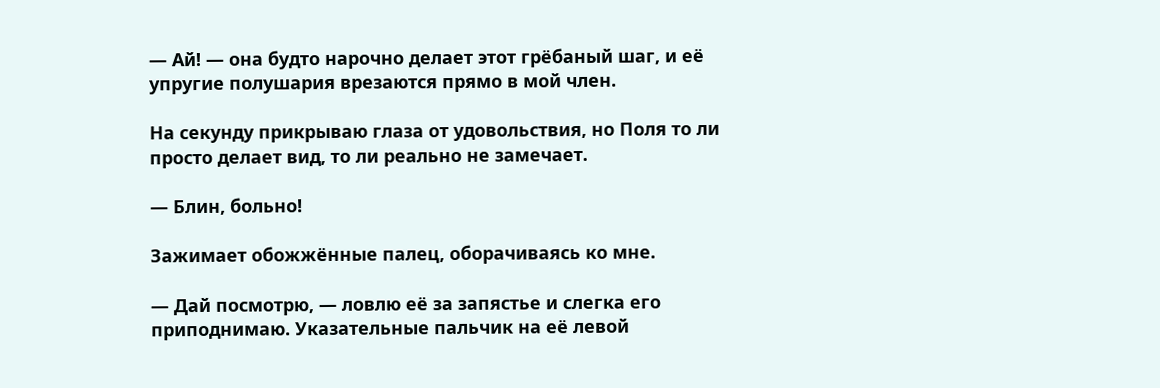— Ай! — она будто нарочно делает этот грёбаный шаг, и её упругие полушария врезаются прямо в мой член.

На секунду прикрываю глаза от удовольствия, но Поля то ли просто делает вид, то ли реально не замечает.

— Блин, больно!

Зажимает обожжённые палец, оборачиваясь ко мне.

— Дай посмотрю, — ловлю её за запястье и слегка его приподнимаю. Указательные пальчик на её левой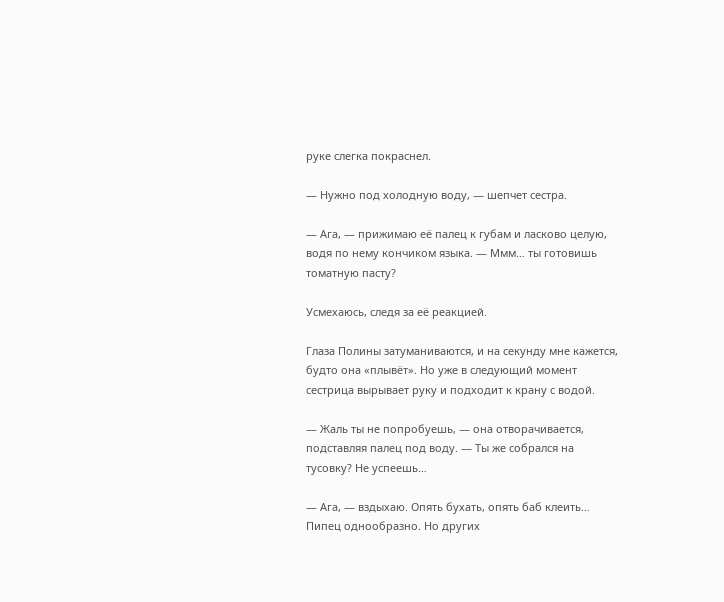руке слегка покраснел.

— Нужно под холодную воду, — шепчет сестра.

— Ага, — прижимаю её палец к губам и ласково целую, водя по нему кончиком языка. — Ммм… ты готовишь томатную пасту?

Усмехаюсь, следя за её реакцией.

Глаза Полины затуманиваются, и на секунду мне кажется, будто она «плывёт». Но уже в следующий момент сестрица вырывает руку и подходит к крану с водой.

— Жаль ты не попробуешь, — она отворачивается, подставляя палец под воду. — Ты же собрался на тусовку? Не успеешь…

— Ага, — вздыхаю. Опять бухать, опять баб клеить… Пипец однообразно. Но других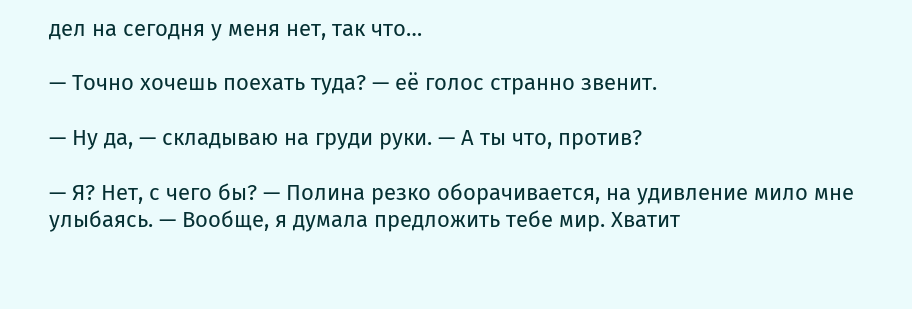дел на сегодня у меня нет, так что…

— Точно хочешь поехать туда? — её голос странно звенит.

— Ну да, — складываю на груди руки. — А ты что, против?

— Я? Нет, с чего бы? — Полина резко оборачивается, на удивление мило мне улыбаясь. — Вообще, я думала предложить тебе мир. Хватит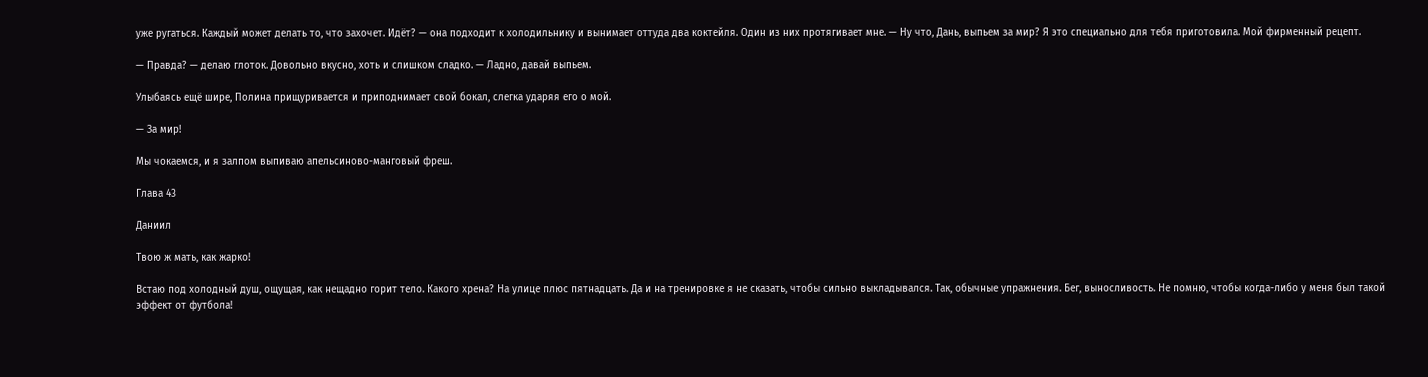уже ругаться. Каждый может делать то, что захочет. Идёт? — она подходит к холодильнику и вынимает оттуда два коктейля. Один из них протягивает мне. — Ну что, Дань, выпьем за мир? Я это специально для тебя приготовила. Мой фирменный рецепт.

— Правда? — делаю глоток. Довольно вкусно, хоть и слишком сладко. — Ладно, давай выпьем.

Улыбаясь ещё шире, Полина прищуривается и приподнимает свой бокал, слегка ударяя его о мой.

— За мир!

Мы чокаемся, и я залпом выпиваю апельсиново-манговый фреш.

Глава 43

Даниил

Твою ж мать, как жарко!

Встаю под холодный душ, ощущая, как нещадно горит тело. Какого хрена? На улице плюс пятнадцать. Да и на тренировке я не сказать, чтобы сильно выкладывался. Так, обычные упражнения. Бег, выносливость. Не помню, чтобы когда-либо у меня был такой эффект от футбола!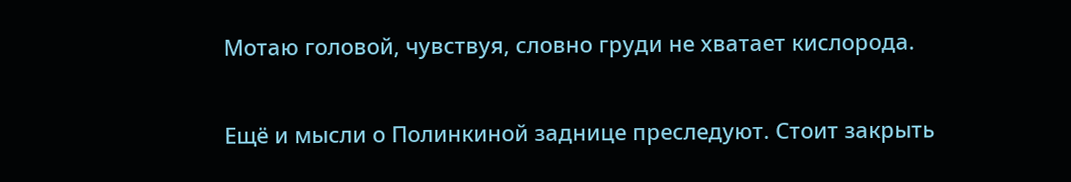Мотаю головой, чувствуя, словно груди не хватает кислорода.

Ещё и мысли о Полинкиной заднице преследуют. Стоит закрыть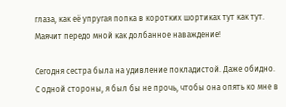глаза, как её упругая попка в коротких шортиках тут как тут. Маячит передо мной как долбанное наваждение!

Сегодня сестра была на удивление покладистой. Даже обидно. С одной стороны, я был бы не прочь, чтобы она опять ко мне в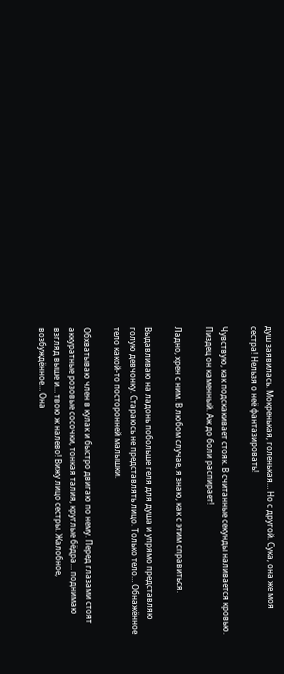душ заявилась. Мокренькая, голенькая… Но с другой. Сука, она же моя сестра! Нельзя о неё фантазировать!

Чувствую, как подскакивает стояк. В считанные секунды наливается кровью. Пиздец он каменный. Аж до боли распирает!

Ладно, хрен с ним. В любом случае, я знаю, как с этим справиться.

Выдавливаю на ладонь побольше геля для душа и упрямо представляю голую девчонку. Стараюсь не представлять лицо. Только тело… Обнажённое тело какой-то посторонней малышки.

Обхватываю член в кулак и быстро двигаю по нему. Перед глазами стоят аккуратные розовые сосочки, тонкая талия, круглые бёдра… поднимаю взгляд выше и… твою ж налево! Вижу лицо сестры. Жалобное, возбуждённое… Она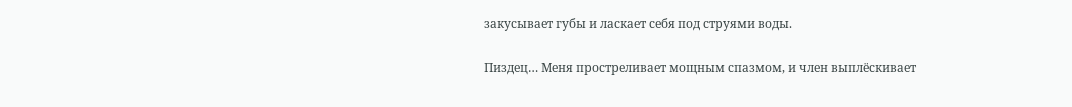закусывает губы и ласкает себя под струями воды.

Пиздец… Меня простреливает мощным спазмом, и член выплёскивает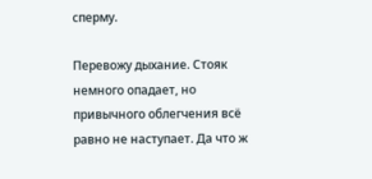сперму.

Перевожу дыхание. Стояк немного опадает, но привычного облегчения всё равно не наступает. Да что ж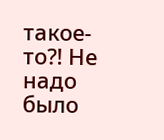такое-то⁈ Не надо было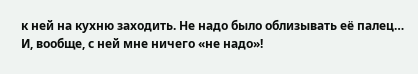к ней на кухню заходить. Не надо было облизывать её палец… И, вообще, с ней мне ничего «не надо»!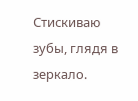Стискиваю зубы, глядя в зеркало.